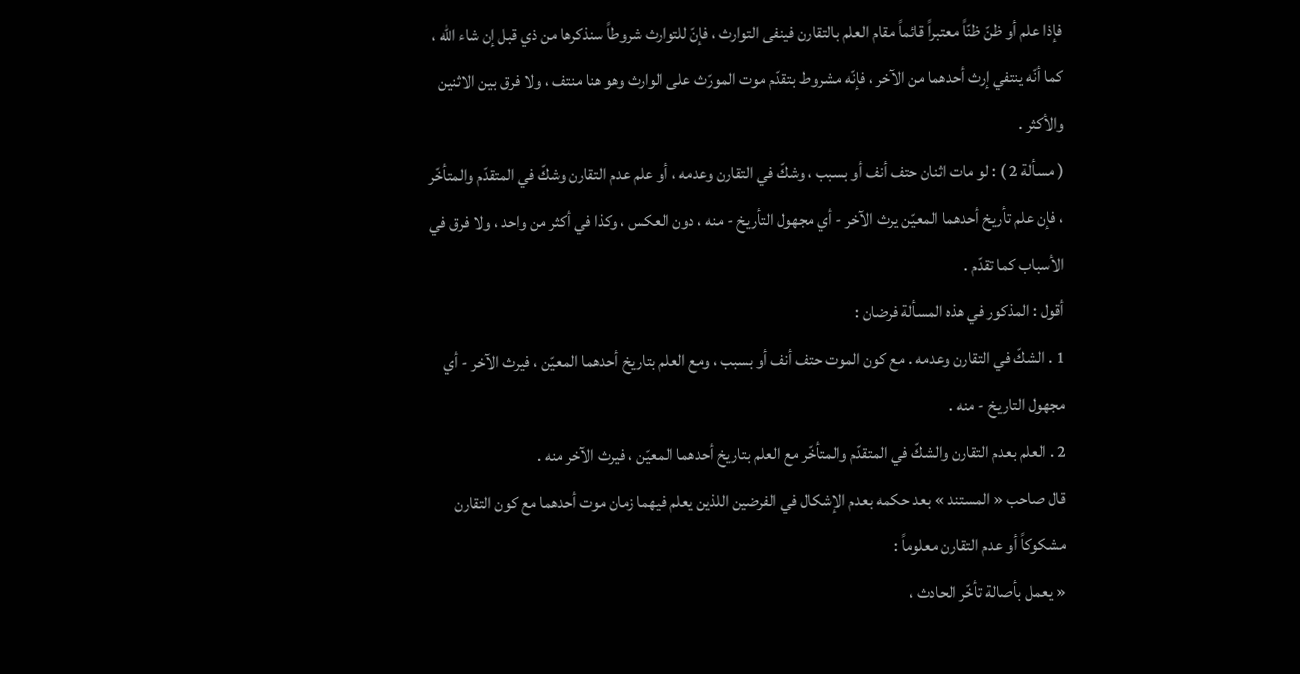فإذا علم أو ظنّ ظنّاً معتبراً قائماً مقام العلم بالتقارن فينفى التوارث ، فإنّ للتوارث شروطاً سنذكرها من ذي قبل إن شاء الله ، كما أنّه ينتفي إرث أحدهما من الآخر ، فإنّه مشروط بتقدّم موت المورّث على الوارث وهو هنا منتف ، ولا فرق بين الاثنين والأكثر .
( مسألة 2 ) : لو مات اثنان حتف أنف أو بسبب ، وشكّ في التقارن وعدمه ، أو علم عدم التقارن وشكّ في المتقدّم والمتأخّر ، فإن علم تأريخ أحدهما المعيّن يرث الآخر - أي مجهول التأريخ - منه ، دون العكس ، وكذا في أكثر من واحد ، ولا فرق في الأسباب كما تقدّم .
أقول : المذكور في هذه المسألة فرضان :
1 . الشكّ في التقارن وعدمه . مع كون الموت حتف أنف أو بسبب ، ومع العلم بتاريخ أحدهما المعيّن ، فيرث الآخر - أي مجهول التاريخ - منه .
2 . العلم بعدم التقارن والشكّ في المتقدّم والمتأخّر مع العلم بتاريخ أحدهما المعيّن ، فيرث الآخر منه .
قال صاحب « المستند » بعد حكمه بعدم الإشكال في الفرضين اللذين يعلم فيهما زمان موت أحدهما مع كون التقارن مشكوكاً أو عدم التقارن معلوماً :
« يعمل بأصالة تأخّر الحادث ،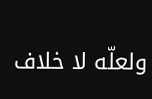ولعلّه لا خلاف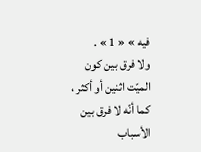فيه » « 1 » .
ولا فرق بين كون الميّت اثنين أو أكثر ، كما أنّه لا فرق بين الأسباب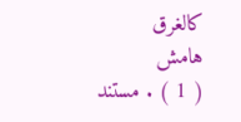كالغرق
هامش
( 1 ) . مستند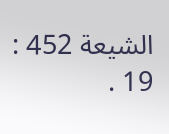الشيعة 452 : 19 .